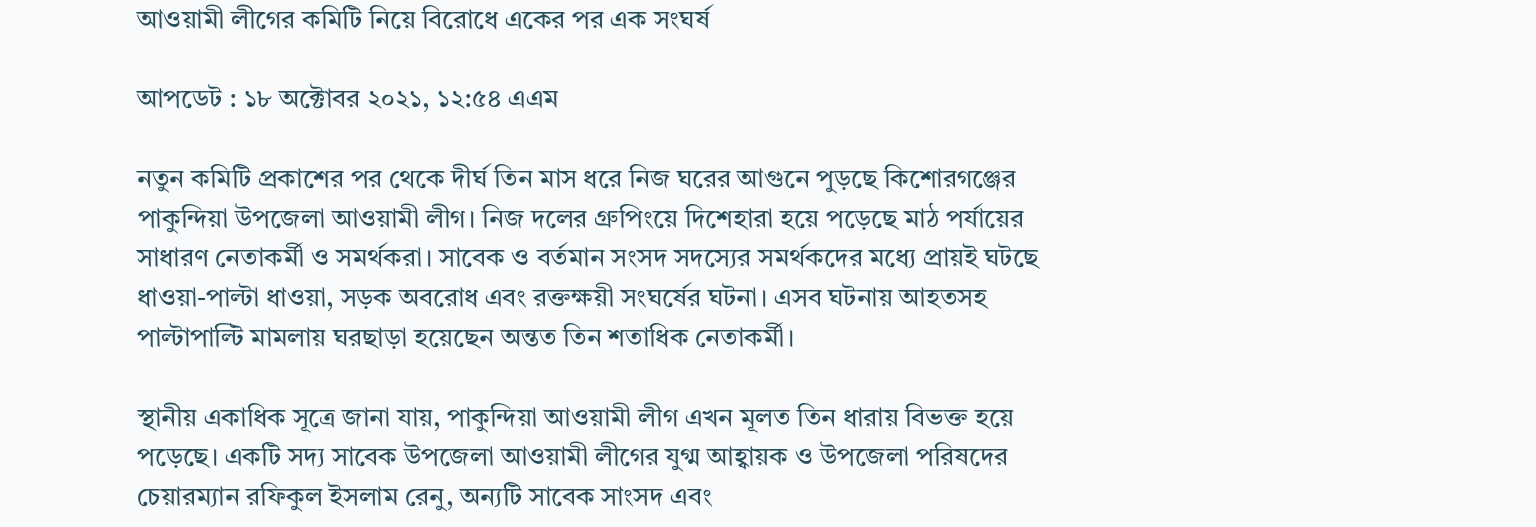আওয়ামী লীগের কমিটি নিয়ে বিরোধে একের পর এক সংঘর্ষ

আপডেট : ১৮ অক্টোবর ২০২১, ১২:৫৪ এএম

নতুন কমিটি প্রকাশের পর থেকে দীর্ঘ তিন মাস ধরে নিজ ঘরের আগুনে পুড়ছে কিশোরগঞ্জের পাকুন্দিয়া উপজেলা আওয়ামী লীগ। নিজ দলের গ্রুপিংয়ে দিশেহারা হয়ে পড়েছে মাঠ পর্যায়ের সাধারণ নেতাকর্মী ও সমর্থকরা। সাবেক ও বর্তমান সংসদ সদস্যের সমর্থকদের মধ্যে প্রায়ই ঘটছে ধাওয়া-পাল্টা ধাওয়া, সড়ক অবরোধ এবং রক্তক্ষয়ী সংঘর্ষের ঘটনা। এসব ঘটনায় আহতসহ পাল্টাপাল্টি মামলায় ঘরছাড়া হয়েছেন অন্তত তিন শতাধিক নেতাকর্মী।

স্থানীয় একাধিক সূত্রে জানা যায়, পাকুন্দিয়া আওয়ামী লীগ এখন মূলত তিন ধারায় বিভক্ত হয়ে পড়েছে। একটি সদ্য সাবেক উপজেলা আওয়ামী লীগের যুগ্ম আহ্বায়ক ও উপজেলা পরিষদের চেয়ারম্যান রফিকুল ইসলাম রেনু, অন্যটি সাবেক সাংসদ এবং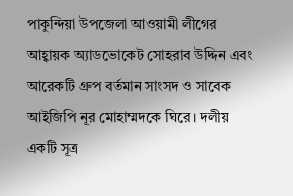পাকুন্দিয়া উপজেলা আওয়ামী লীগের আহ্বায়ক অ্যাডভোকেট সোহরাব উদ্দিন এবং আরেকটি গ্রুপ বর্তমান সাংসদ ও সাবেক আইজিপি নূর মোহাম্মদকে ঘিরে। দলীয় একটি সূত্র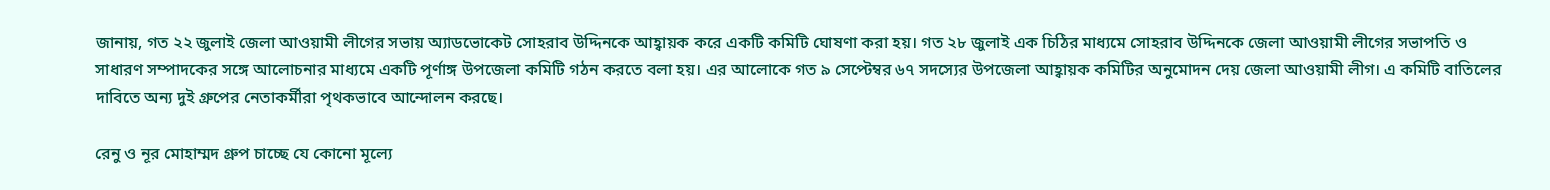জানায়, গত ২২ জুলাই জেলা আওয়ামী লীগের সভায় অ্যাডভোকেট সোহরাব উদ্দিনকে আহ্বায়ক করে একটি কমিটি ঘোষণা করা হয়। গত ২৮ জুলাই এক চিঠির মাধ্যমে সোহরাব উদ্দিনকে জেলা আওয়ামী লীগের সভাপতি ও সাধারণ সম্পাদকের সঙ্গে আলোচনার মাধ্যমে একটি পূর্ণাঙ্গ উপজেলা কমিটি গঠন করতে বলা হয়। এর আলোকে গত ৯ সেপ্টেম্বর ৬৭ সদস্যের উপজেলা আহ্বায়ক কমিটির অনুমোদন দেয় জেলা আওয়ামী লীগ। এ কমিটি বাতিলের দাবিতে অন্য দুই গ্রুপের নেতাকর্মীরা পৃথকভাবে আন্দোলন করছে।

রেনু ও নূর মোহাম্মদ গ্রুপ চাচ্ছে যে কোনো মূল্যে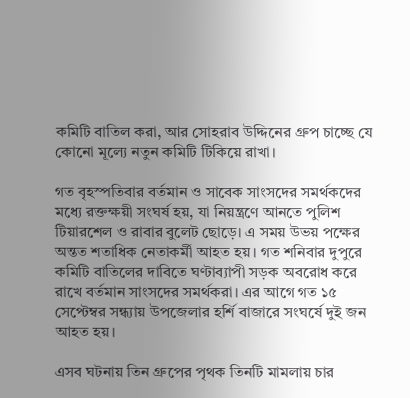কমিটি বাতিল করা, আর সোহরাব উদ্দিনের গ্রুপ চাচ্ছে যে কোনো মূল্যে নতুন কমিটি টিকিয়ে রাখা।

গত বৃহস্পতিবার বর্তমান ও সাবেক সাংসদের সমর্থকদের মধ্যে রক্তক্ষয়ী সংঘর্ষ হয়, যা নিয়ন্ত্রণে আনতে পুলিশ টিয়ারশেল ও রাবার বুলেট ছোড়ে। এ সময় উভয় পক্ষের অন্তত শতাধিক নেতাকর্মী আহত হয়। গত শনিবার দুপুরে কমিটি বাতিলের দাবিতে ঘণ্টাব্যাপী সড়ক অবরোধ করে রাখে বর্তমান সাংসদের সমর্থকরা। এর আগে গত ১৫ সেপ্টেম্বর সন্ধ্যায় উপজেলার হর্শি বাজারে সংঘর্ষে দুই জন আহত হয়।

এসব ঘটনায় তিন গ্রুপের পৃথক তিনটি মামলায় চার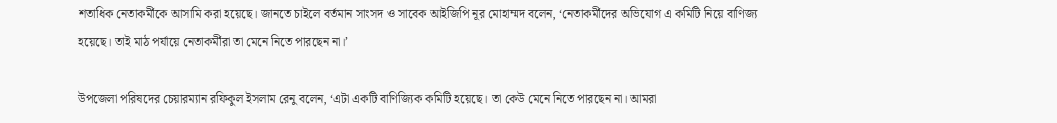শতাধিক নেতাকর্মীকে আসামি করা হয়েছে। জানতে চাইলে বর্তমান সাংসদ ও সাবেক আইজিপি নূর মোহাম্মদ বলেন, ‘নেতাকর্মীদের অভিযোগ এ কমিটি নিয়ে বাণিজ্য হয়েছে। তাই মাঠ পর্যায়ে নেতাকর্মীরা তা মেনে নিতে পারছেন না।’

উপজেলা পরিষদের চেয়ারম্যান রফিকুল ইসলাম রেনু বলেন, ‘এটা একটি বাণিজ্যিক কমিটি হয়েছে। তা কেউ মেনে নিতে পারছেন না। আমরা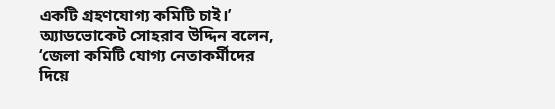একটি গ্রহণযোগ্য কমিটি চাই।’ অ্যাডভোকেট সোহরাব উদ্দিন বলেন, ‘জেলা কমিটি যোগ্য নেতাকর্মীদের দিয়ে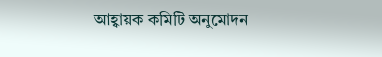আহ্বায়ক কমিটি অনুমোদন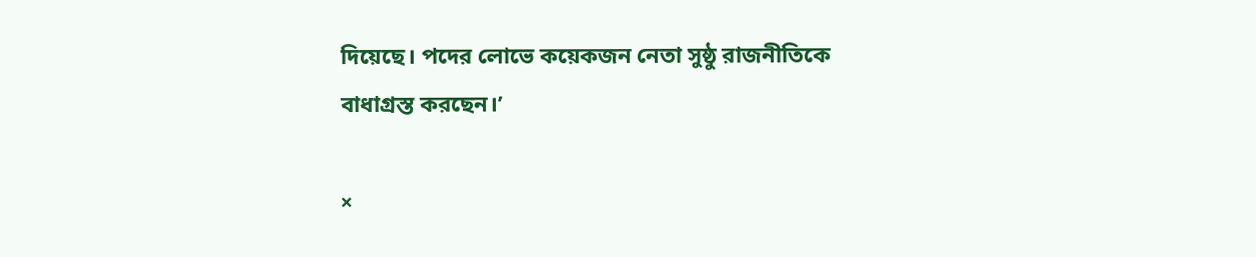দিয়েছে। পদের লোভে কয়েকজন নেতা সুষ্ঠু রাজনীতিকে বাধাগ্রস্ত করছেন।’

×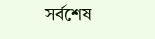সর্বশেষ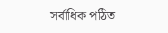সর্বাধিক পঠিত